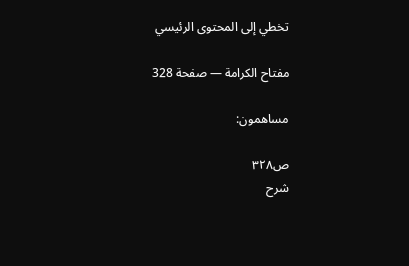تخطي إلى المحتوى الرئيسي

مفتاح الكرامة — صفحة 328

مساهمون:

ص٣٢٨
شرح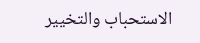الاستحباب والتخيير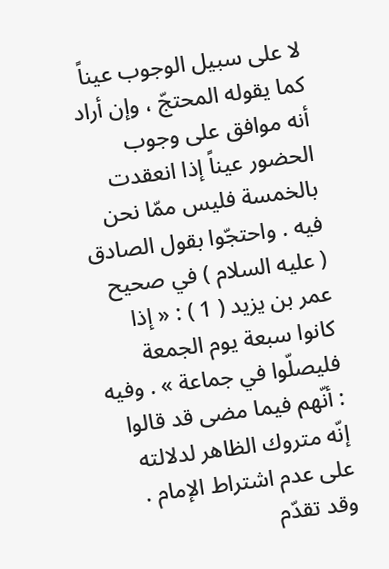لا على سبيل الوجوب عيناً كما يقوله المحتجّ ، وإن أراد أنه موافق على وجوب الحضور عيناً إذا انعقدت بالخمسة فليس ممّا نحن فيه . واحتجّوا بقول الصادق ( عليه السلام ) في صحيح عمر بن يزيد ( 1 ) : « إذا كانوا سبعة يوم الجمعة فليصلّوا في جماعة » . وفيه : أنّهم فيما مضى قد قالوا إنّه متروك الظاهر لدلالته على عدم اشتراط الإمام . وقد تقدّم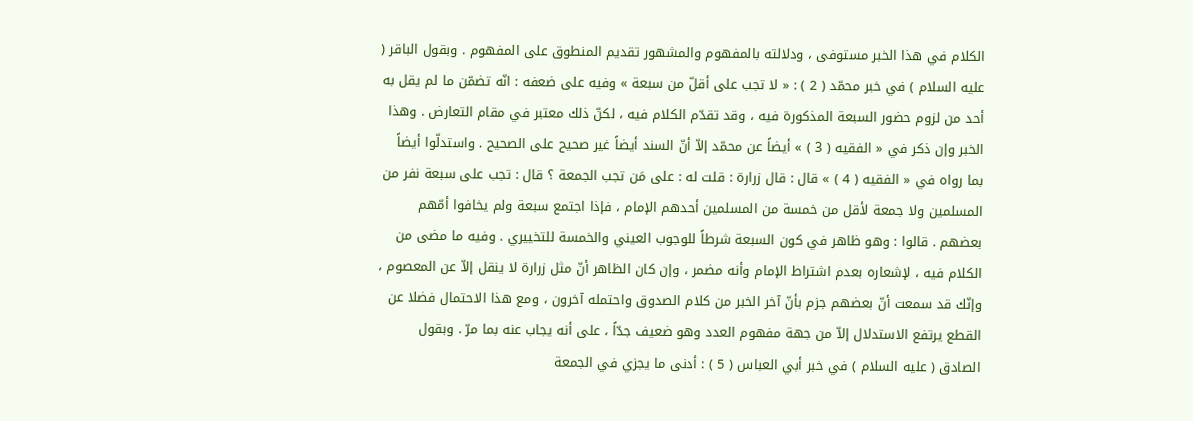الكلام في هذا الخبر مستوفى ، ودلالته بالمفهوم والمشهور تقديم المنطوق على المفهوم . وبقول الباقر ( عليه السلام ) في خبر محمّد ( 2 ) : « لا تجب على أقلّ من سبعة » وفيه على ضعفه : انّه تضمّن ما لم يقل به أحد من لزوم حضور السبعة المذكورة فيه ، وقد تقدّم الكلام فيه ، لكنّ ذلك معتبر في مقام التعارض . وهذا الخبر وإن ذكر في « الفقيه ( 3 ) » أيضاً عن محمّد إلاّ أنّ السند أيضاً غير صحيح على الصحيح . واستدلّوا أيضاً بما رواه في « الفقيه ( 4 ) » قال : قال زرارة : قلت له : على مَن تجب الجمعة ؟ قال : تجب على سبعة نفر من المسلمين ولا جمعة لأقل من خمسة من المسلمين أحدهم الإمام ، فإذا اجتمع سبعة ولم يخافوا أمّهم بعضهم . قالوا : وهو ظاهر في كون السبعة شرطاً للوجوب العيني والخمسة للتخييري . وفيه ما مضى من الكلام فيه ، لإشعاره بعدم اشتراط الإمام وأنه مضمر ، وإن كان الظاهر أنّ مثل زرارة لا ينقل إلاّ عن المعصوم ، وإنّك قد سمعت أنّ بعضهم جزم بأنّ آخر الخبر من كلام الصدوق واحتمله آخرون ، ومع هذا الاحتمال فضلا عن القطع يرتفع الاستدلال إلاّ من جهة مفهوم العدد وهو ضعيف جدّاً ، على أنه يجاب عنه بما مرّ . وبقول الصادق ( عليه السلام ) في خبر أبي العباس ( 5 ) : أدنى ما يجزي في الجمعة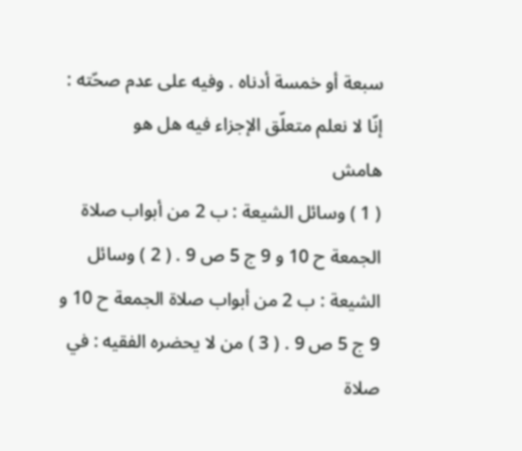سبعة أو خمسة أدناه . وفيه على عدم صحّته : إنّا لا نعلم متعلّق الإجزاء فيه هل هو
هامش
( 1 ) وسائل الشيعة : ب 2 من أبواب صلاة الجمعة ح 10 و 9 ج 5 ص 9 . ( 2 ) وسائل الشيعة : ب 2 من أبواب صلاة الجمعة ح 10 و 9 ج 5 ص 9 . ( 3 ) من لا يحضره الفقيه : في صلاة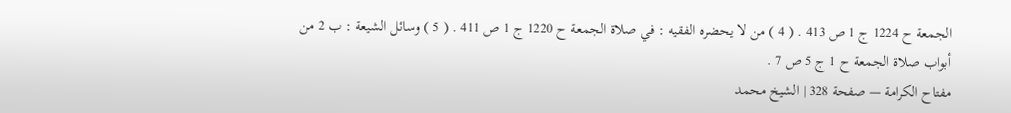الجمعة ح 1224 ج 1 ص 413 . ( 4 ) من لا يحضره الفقيه : في صلاة الجمعة ح 1220 ج 1 ص 411 . ( 5 ) وسائل الشيعة : ب 2 من أبواب صلاة الجمعة ح 1 ج 5 ص 7 .
مفتاح الكرامة — صفحة 328 | الشيخ محمد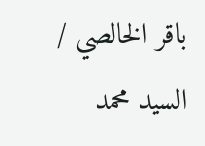باقر الخالصي / السيد محمد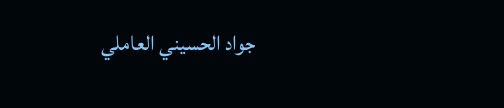جواد الحسيني العاملي